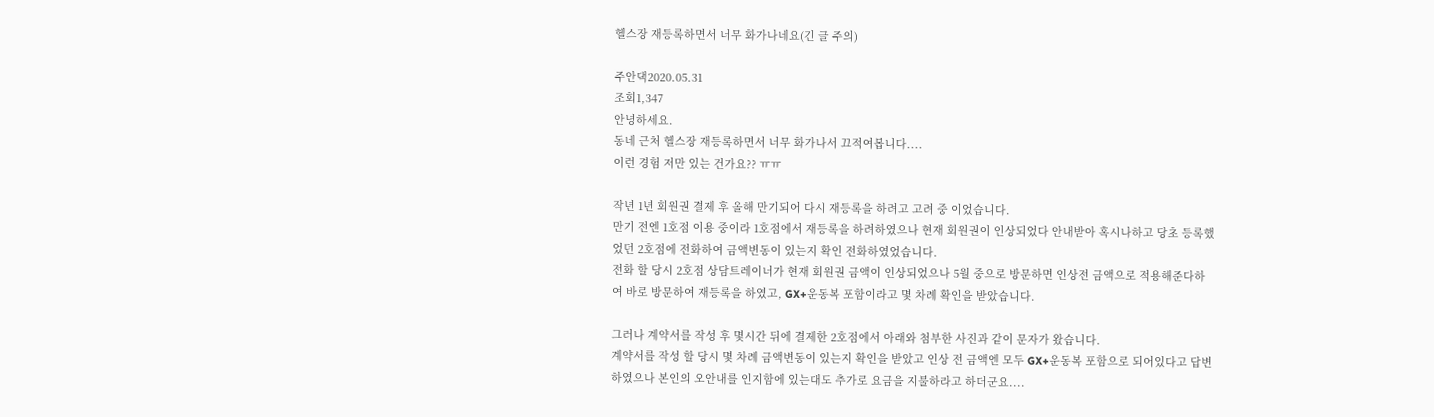헬스장 재등록하면서 너무 화가나네요(긴 글 주의)

주안댁2020.05.31
조회1,347
안녕하세요.
동네 근처 헬스장 재등록하면서 너무 화가나서 끄적여봅니다....
이런 경험 저만 있는 건가요?? ㅠㅠ

작년 1년 회원권 결제 후 올해 만기되어 다시 재등록을 하려고 고려 중 이었습니다.
만기 전엔 1호점 이용 중이라 1호점에서 재등록을 하려하였으나 현재 회원권이 인상되었다 안내받아 혹시나하고 당초 등록했었던 2호점에 전화하여 금액변동이 있는지 확인 전화하였었습니다.
전화 할 당시 2호점 상담트레이너가 현재 회원권 금액이 인상되었으나 5월 중으로 방문하면 인상전 금액으로 적용해준다하여 바로 방문하여 재등록을 하였고, GX+운동복 포함이라고 몇 차례 확인을 받았습니다.

그러나 계약서를 작성 후 몇시간 뒤에 결제한 2호점에서 아래와 첨부한 사진과 같이 문자가 왔습니다.
계약서를 작성 할 당시 몇 차례 금액변동이 있는지 확인을 받았고 인상 전 금액엔 모두 GX+운동복 포함으로 되어있다고 답변하였으나 본인의 오안내를 인지함에 있는대도 추가로 요금을 지불하라고 하더군요....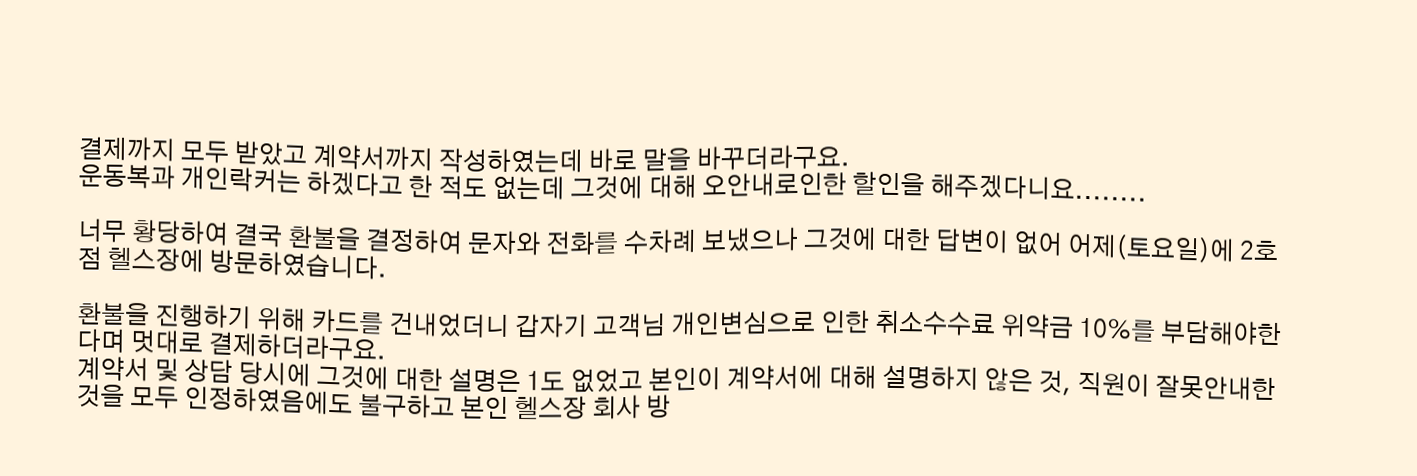결제까지 모두 받았고 계약서까지 작성하였는데 바로 말을 바꾸더라구요.
운동복과 개인락커는 하겠다고 한 적도 없는데 그것에 대해 오안내로인한 할인을 해주겠다니요........

너무 황당하여 결국 환불을 결정하여 문자와 전화를 수차례 보냈으나 그것에 대한 답변이 없어 어제(토요일)에 2호점 헬스장에 방문하였습니다.

환불을 진행하기 위해 카드를 건내었더니 갑자기 고객님 개인변심으로 인한 취소수수료 위약금 10%를 부담해야한다며 멋대로 결제하더라구요.
계약서 및 상담 당시에 그것에 대한 설명은 1도 없었고 본인이 계약서에 대해 설명하지 않은 것, 직원이 잘못안내한 것을 모두 인정하였음에도 불구하고 본인 헬스장 회사 방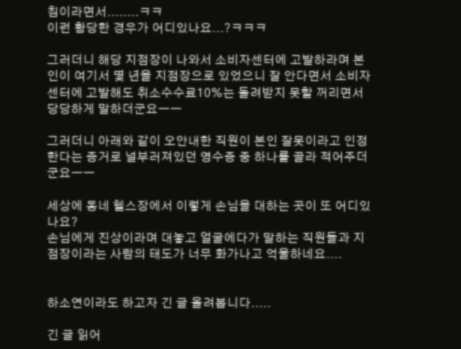침이라면서........ㅋㅋ
이런 황당한 경우가 어디있나요...?ㅋㅋㅋ

그러더니 해당 지점장이 나와서 소비자센터에 고발하라며 본인이 여기서 몇 년을 지점장으로 있었으니 잘 안다면서 소비자센터에 고발해도 취소수수료10%는 돌려받지 못할 꺼리면서 당당하게 말하더군요ㅡㅡ

그러더니 아래와 같이 오안내한 직원이 본인 잘못이라고 인정한다는 증거로 널부러져있던 영수증 중 하나를 골라 적어주더군요ㅡㅡ

세상에 동네 헬스장에서 이렇게 손님을 대하는 곳이 또 어디있나요?
손님에게 진상이라며 대놓고 얼굴에다가 말하는 직원들과 지점장이라는 사람의 태도가 너무 화가나고 억울하네요....


하소연이라도 하고자 긴 글 올려봅니다.....

긴 글 읽어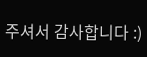주셔서 감사합니다 :)